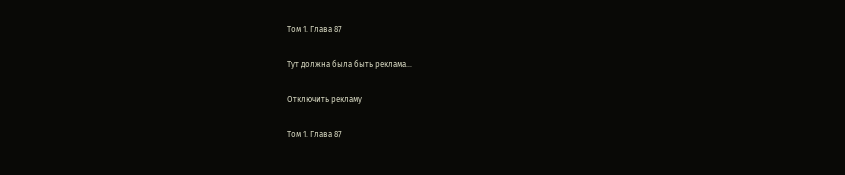Том 1. Глава 87

Тут должна была быть реклама...

Отключить рекламу

Том 1. Глава 87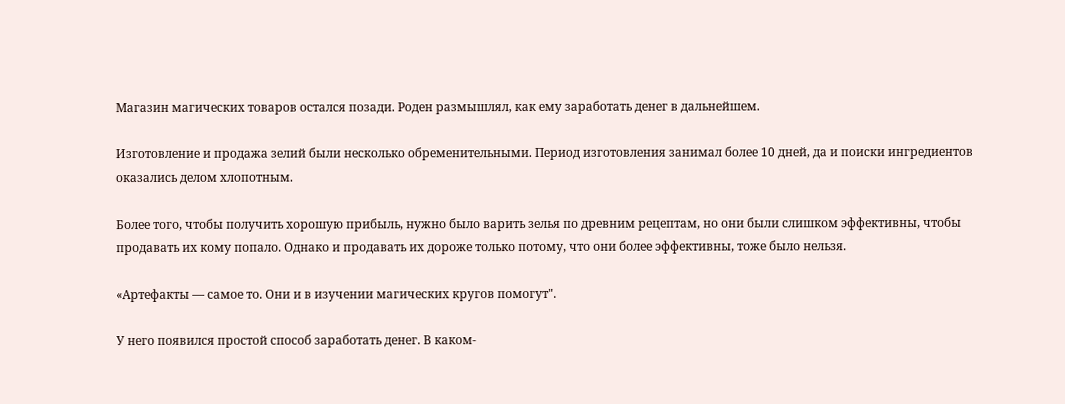Магазин магических товаров остался позади. Роден размышлял, как ему заработать денег в дальнейшем.

Изготовление и продажа зелий были несколько обременительными. Период изготовления занимал более 10 дней, да и поиски ингредиентов оказались делом хлопотным.

Более того, чтобы получить хорошую прибыль, нужно было варить зелья по древним рецептам, но они были слишком эффективны, чтобы продавать их кому попало. Однако и продавать их дороже только потому, что они более эффективны, тоже было нельзя.

«Артефакты — самое то. Они и в изучении магических кругов помогут".

У него появился простой способ заработать денег. В каком-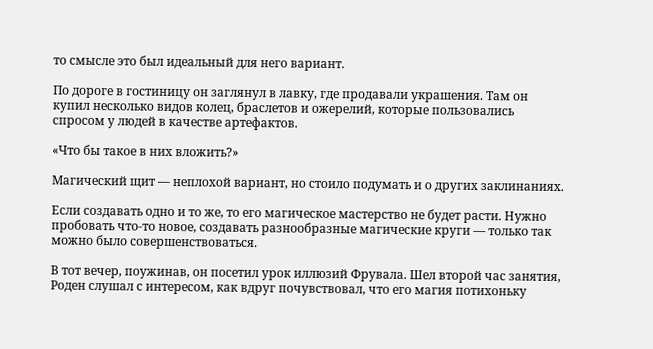то смысле это был идеальный для него вариант.

По дороге в гостиницу он заглянул в лавку, где продавали украшения. Там он купил несколько видов колец, браслетов и ожерелий, которые пользовались спросом у людей в качестве артефактов.

«Что бы такое в них вложить?»

Магический щит — неплохой вариант, но стоило подумать и о других заклинаниях.

Если создавать одно и то же, то его магическое мастерство не будет расти. Нужно пробовать что-то новое, создавать разнообразные магические круги — только так можно было совершенствоваться.

В тот вечер, поужинав, он посетил урок иллюзий Фрувала. Шел второй час занятия, Роден слушал с интересом, как вдруг почувствовал, что его магия потихоньку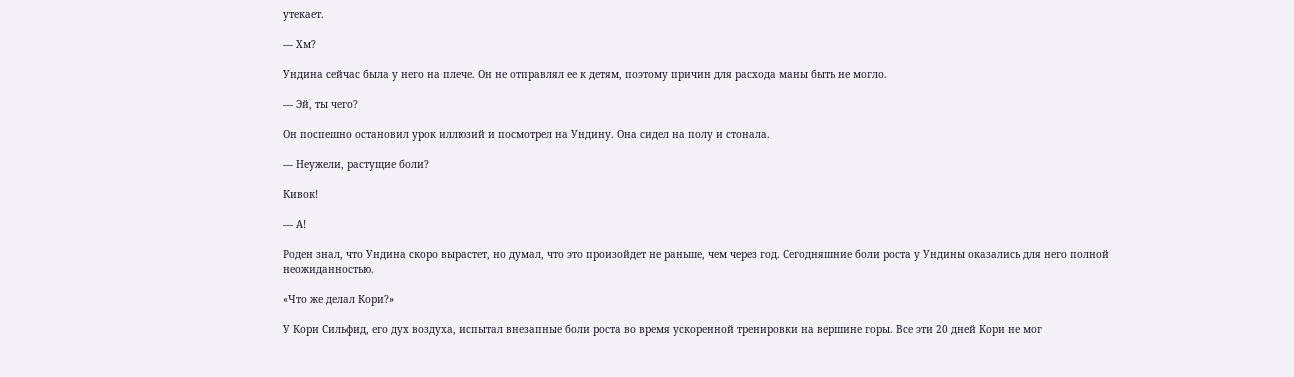утекает.

— Хм?

Ундина сейчас была у него на плече. Он не отправлял ее к детям, поэтому причин для расхода маны быть не могло.

— Эй, ты чего?

Он поспешно остановил урок иллюзий и посмотрел на Ундину. Она сидел на полу и стонала.

— Неужели, растущие боли?

Кивок!

— А!

Роден знал, что Ундина скоро вырастет, но думал, что это произойдет не раньше, чем через год. Сегодняшние боли роста у Ундины оказались для него полной неожиданностью.

«Что же делал Кори?»

У Кори Сильфид, его дух воздуха, испытал внезапные боли роста во время ускоренной тренировки на вершине горы. Все эти 20 дней Кори не мог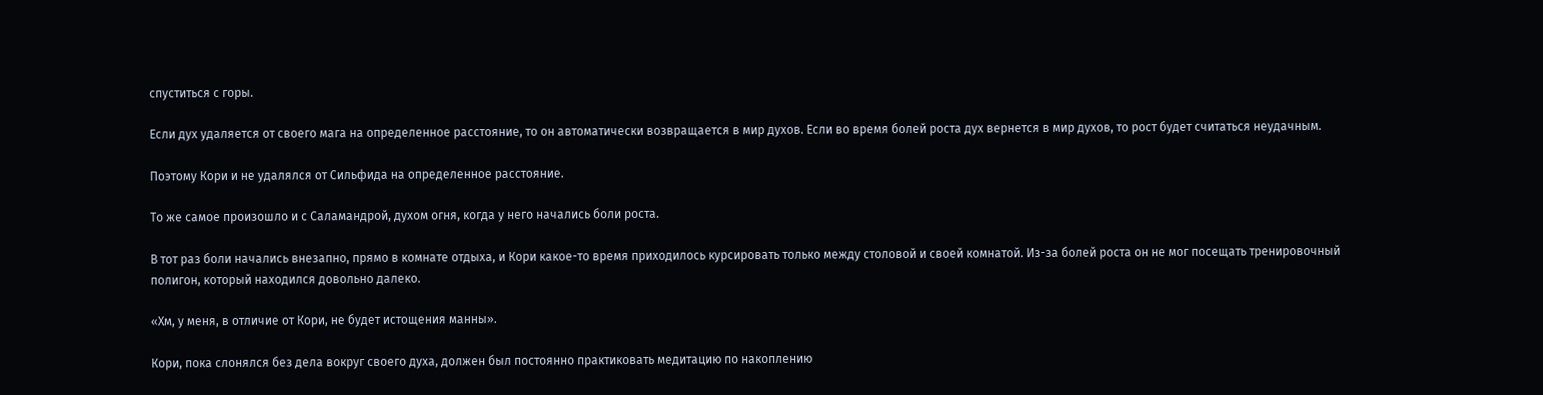спуститься с горы.

Если дух удаляется от своего мага на определенное расстояние, то он автоматически возвращается в мир духов. Если во время болей роста дух вернется в мир духов, то рост будет считаться неудачным.

Поэтому Кори и не удалялся от Сильфида на определенное расстояние.

То же самое произошло и с Саламандрой, духом огня, когда у него начались боли роста.

В тот раз боли начались внезапно, прямо в комнате отдыха, и Кори какое-то время приходилось курсировать только между столовой и своей комнатой. Из-за болей роста он не мог посещать тренировочный полигон, который находился довольно далеко.

«Хм, у меня, в отличие от Кори, не будет истощения манны».

Кори, пока слонялся без дела вокруг своего духа, должен был постоянно практиковать медитацию по накоплению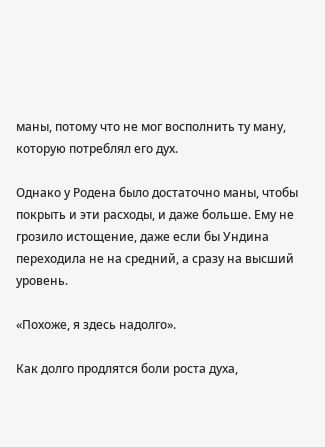маны, потому что не мог восполнить ту ману, которую потреблял его дух.

Однако у Родена было достаточно маны, чтобы покрыть и эти расходы, и даже больше. Ему не грозило истощение, даже если бы Ундина переходила не на средний, а сразу на высший уровень.

«Похоже, я здесь надолго».

Как долго продлятся боли роста духа,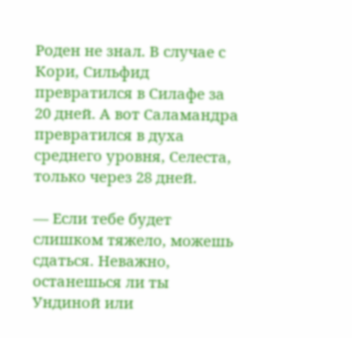Роден не знал. В случае с Кори, Сильфид превратился в Силафе за 20 дней. А вот Саламандра превратился в духа среднего уровня, Селеста, только через 28 дней.

— Если тебе будет слишком тяжело, можешь сдаться. Неважно, останешься ли ты Ундиной или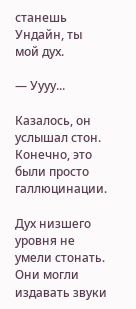станешь Ундайн, ты мой дух.

— Уууу...

Казалось, он услышал стон. Конечно, это были просто галлюцинации.

Дух низшего уровня не умели стонать. Они могли издавать звуки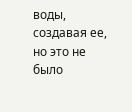воды, создавая ее, но это не было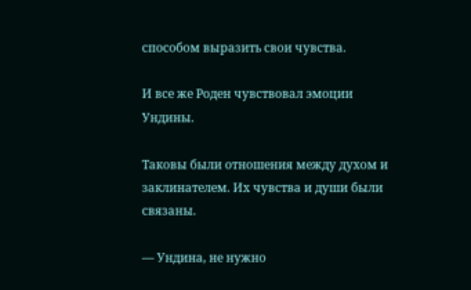способом выразить свои чувства.

И все же Роден чувствовал эмоции Ундины.

Таковы были отношения между духом и заклинателем. Их чувства и души были связаны.

— Ундина, не нужно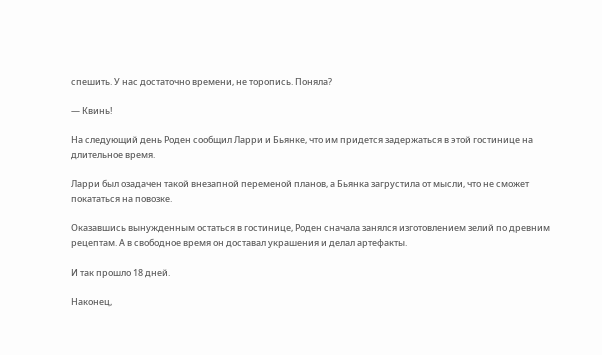спешить. У нас достаточно времени, не торопись. Поняла?

— Квинь!

На следующий день Роден сообщил Ларри и Бьянке, что им придется задержаться в этой гостинице на длительное время.

Ларри был озадачен такой внезапной переменой планов, а Бьянка загрустила от мысли, что не сможет покататься на повозке.

Оказавшись вынужденным остаться в гостинице, Роден сначала занялся изготовлением зелий по древним рецептам. А в свободное время он доставал украшения и делал артефакты.

И так прошло 18 дней.

Наконец,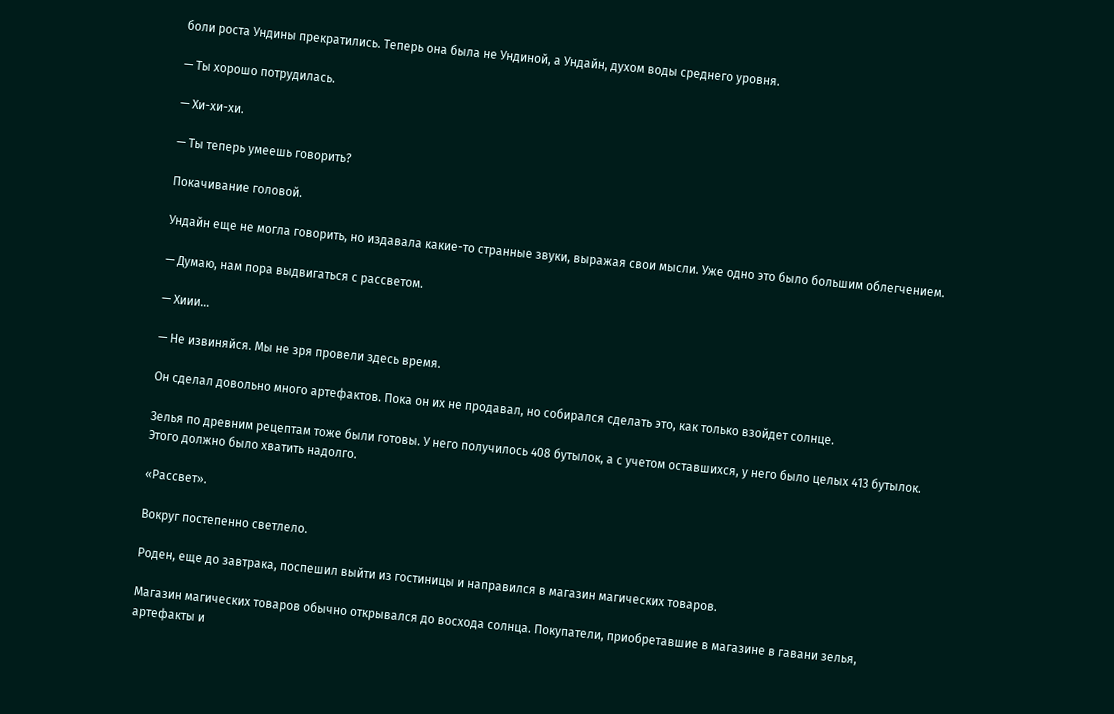боли роста Ундины прекратились. Теперь она была не Ундиной, а Ундайн, духом воды среднего уровня.

— Ты хорошо потрудилась.

— Хи-хи-хи.

— Ты теперь умеешь говорить?

Покачивание головой.

Ундайн еще не могла говорить, но издавала какие-то странные звуки, выражая свои мысли. Уже одно это было большим облегчением.

— Думаю, нам пора выдвигаться с рассветом.

— Хиии…

— Не извиняйся. Мы не зря провели здесь время.

Он сделал довольно много артефактов. Пока он их не продавал, но собирался сделать это, как только взойдет солнце.

Зелья по древним рецептам тоже были готовы. У него получилось 408 бутылок, а с учетом оставшихся, у него было целых 413 бутылок. Этого должно было хватить надолго.

«Рассвет».

Вокруг постепенно светлело.

Роден, еще до завтрака, поспешил выйти из гостиницы и направился в магазин магических товаров.

Магазин магических товаров обычно открывался до восхода солнца. Покупатели, приобретавшие в магазине в гавани зелья, артефакты и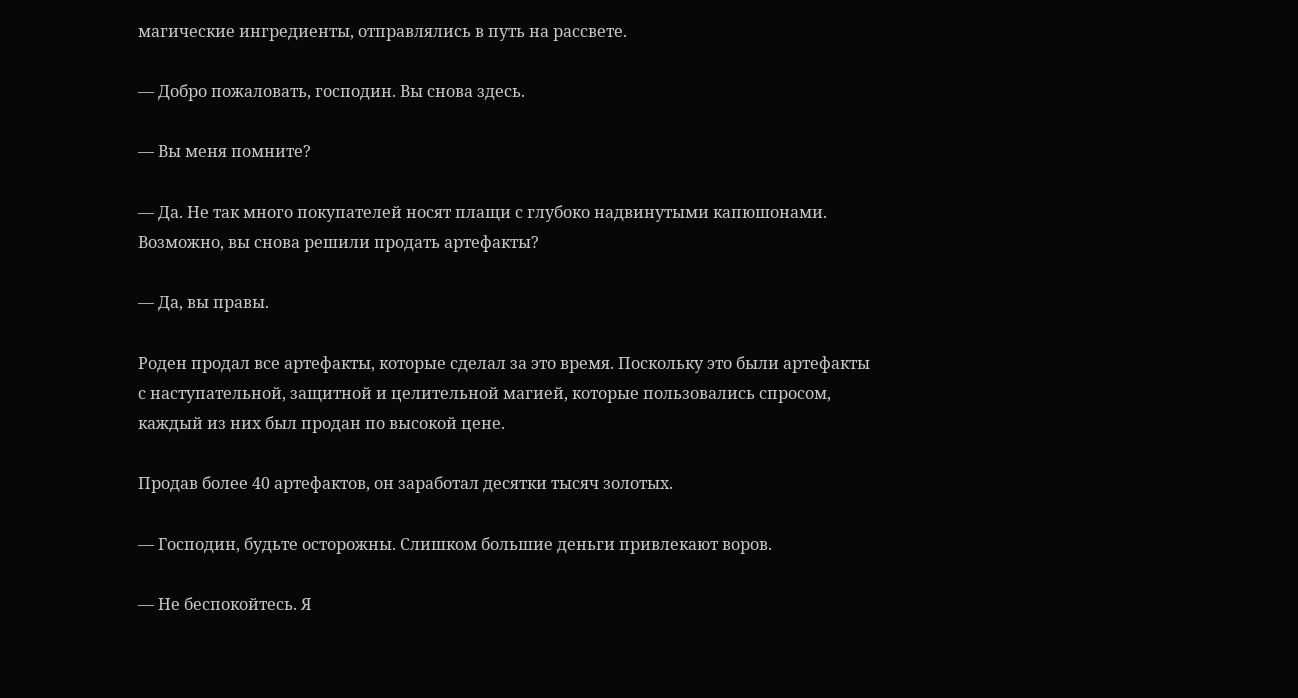магические ингредиенты, отправлялись в путь на рассвете.

— Добро пожаловать, господин. Вы снова здесь.

— Вы меня помните?

— Да. Не так много покупателей носят плащи с глубоко надвинутыми капюшонами. Возможно, вы снова решили продать артефакты?

— Да, вы правы.

Роден продал все артефакты, которые сделал за это время. Поскольку это были артефакты с наступательной, защитной и целительной магией, которые пользовались спросом, каждый из них был продан по высокой цене.

Продав более 40 артефактов, он заработал десятки тысяч золотых.

— Господин, будьте осторожны. Слишком большие деньги привлекают воров.

— Не беспокойтесь. Я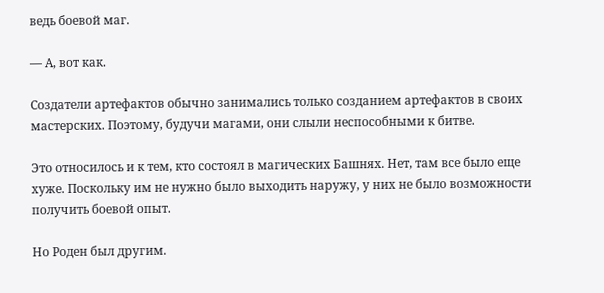ведь боевой маг.

— А, вот как.

Создатели артефактов обычно занимались только созданием артефактов в своих мастерских. Поэтому, будучи магами, они слыли неспособными к битве.

Это относилось и к тем, кто состоял в магических Башнях. Нет, там все было еще хуже. Поскольку им не нужно было выходить наружу, у них не было возможности получить боевой опыт.

Но Роден был другим.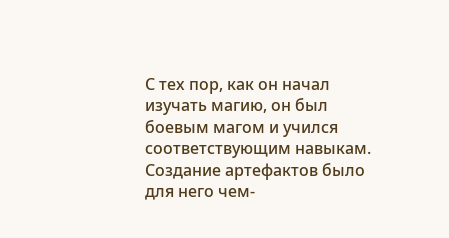С тех пор, как он начал изучать магию, он был боевым магом и учился соответствующим навыкам. Создание артефактов было для него чем-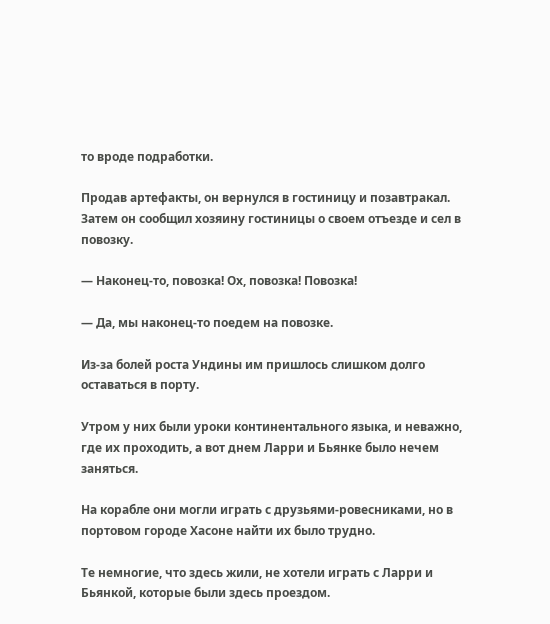то вроде подработки.

Продав артефакты, он вернулся в гостиницу и позавтракал. Затем он сообщил хозяину гостиницы о своем отъезде и сел в повозку.

— Наконец-то, повозка! Ох, повозка! Повозка!

— Да, мы наконец-то поедем на повозке.

Из-за болей роста Ундины им пришлось слишком долго оставаться в порту.

Утром у них были уроки континентального языка, и неважно, где их проходить, а вот днем Ларри и Бьянке было нечем заняться.

На корабле они могли играть с друзьями-ровесниками, но в портовом городе Хасоне найти их было трудно.

Те немногие, что здесь жили, не хотели играть с Ларри и Бьянкой, которые были здесь проездом.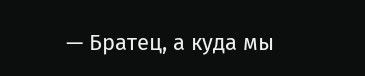— Братец, а куда мы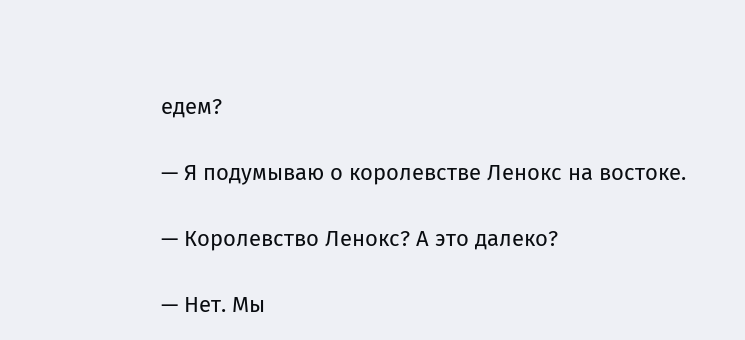едем?

— Я подумываю о королевстве Ленокс на востоке.

— Королевство Ленокс? А это далеко?

— Нет. Мы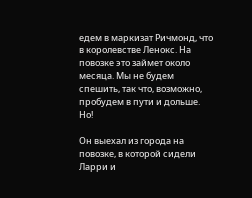едем в маркизат Ричмонд, что в королевстве Ленокс. На повозке это займет около месяца. Мы не будем спешить, так что, возможно, пробудем в пути и дольше. Но!

Он выехал из города на повозке, в которой сидели Ларри и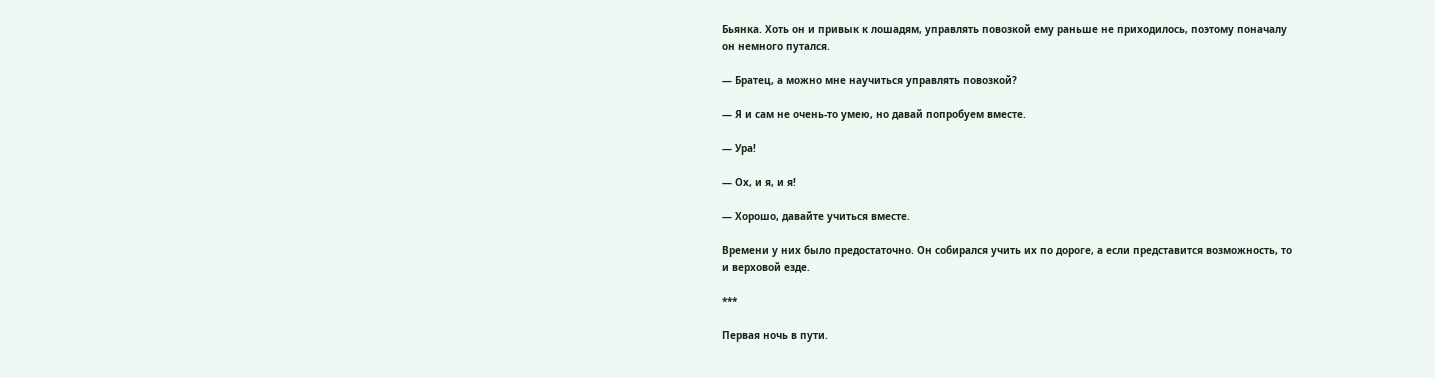Бьянка. Хоть он и привык к лошадям, управлять повозкой ему раньше не приходилось, поэтому поначалу он немного путался.

— Братец, а можно мне научиться управлять повозкой?

— Я и сам не очень-то умею, но давай попробуем вместе.

— Ура!

— Ох, и я, и я!

— Хорошо, давайте учиться вместе.

Времени у них было предостаточно. Он собирался учить их по дороге, а если представится возможность, то и верховой езде.

***

Первая ночь в пути.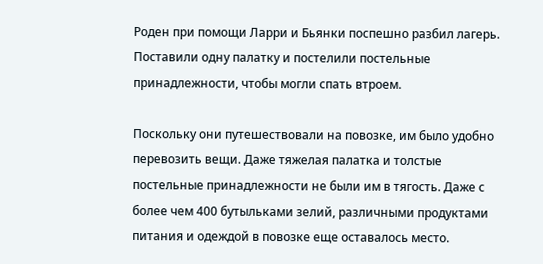Роден при помощи Ларри и Бьянки поспешно разбил лагерь. Поставили одну палатку и постелили постельные принадлежности, чтобы могли спать втроем.

Поскольку они путешествовали на повозке, им было удобно перевозить вещи. Даже тяжелая палатка и толстые постельные принадлежности не были им в тягость. Даже с более чем 400 бутыльками зелий, различными продуктами питания и одеждой в повозке еще оставалось место.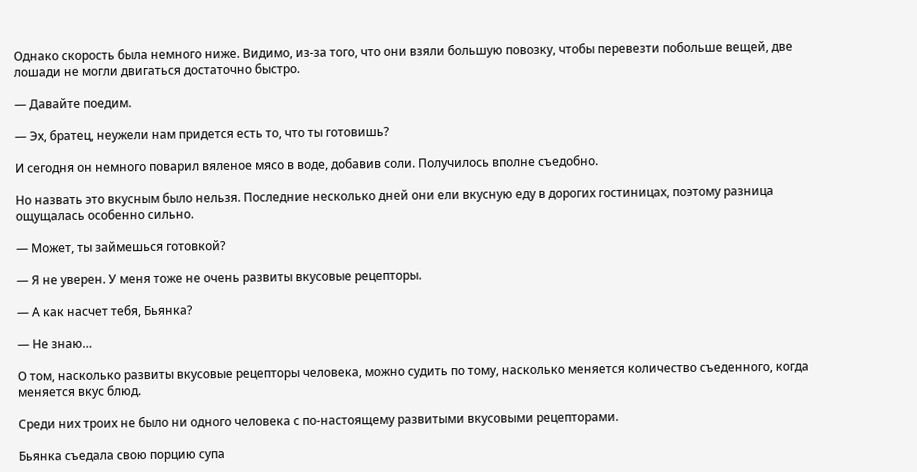Однако скорость была немного ниже. Видимо, из-за того, что они взяли большую повозку, чтобы перевезти побольше вещей, две лошади не могли двигаться достаточно быстро.

— Давайте поедим.

— Эх, братец, неужели нам придется есть то, что ты готовишь?

И сегодня он немного поварил вяленое мясо в воде, добавив соли. Получилось вполне съедобно.

Но назвать это вкусным было нельзя. Последние несколько дней они ели вкусную еду в дорогих гостиницах, поэтому разница ощущалась особенно сильно.

— Может, ты займешься готовкой?

— Я не уверен. У меня тоже не очень развиты вкусовые рецепторы.

— А как насчет тебя, Бьянка?

— Не знаю…

О том, насколько развиты вкусовые рецепторы человека, можно судить по тому, насколько меняется количество съеденного, когда меняется вкус блюд.

Среди них троих не было ни одного человека с по-настоящему развитыми вкусовыми рецепторами.

Бьянка съедала свою порцию супа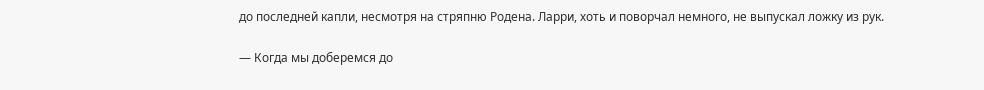до последней капли, несмотря на стряпню Родена. Ларри, хоть и поворчал немного, не выпускал ложку из рук.

— Когда мы доберемся до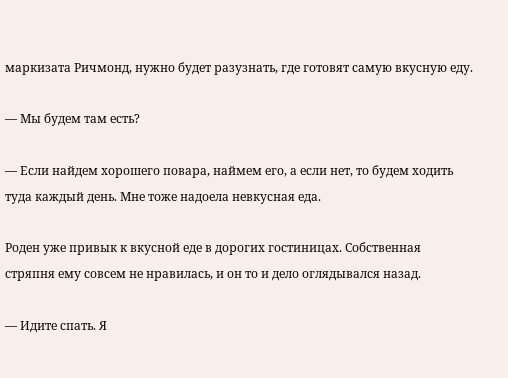маркизата Ричмонд, нужно будет разузнать, где готовят самую вкусную еду.

— Мы будем там есть?

— Если найдем хорошего повара, наймем его, а если нет, то будем ходить туда каждый день. Мне тоже надоела невкусная еда.

Роден уже привык к вкусной еде в дорогих гостиницах. Собственная стряпня ему совсем не нравилась, и он то и дело оглядывался назад.

— Идите спать. Я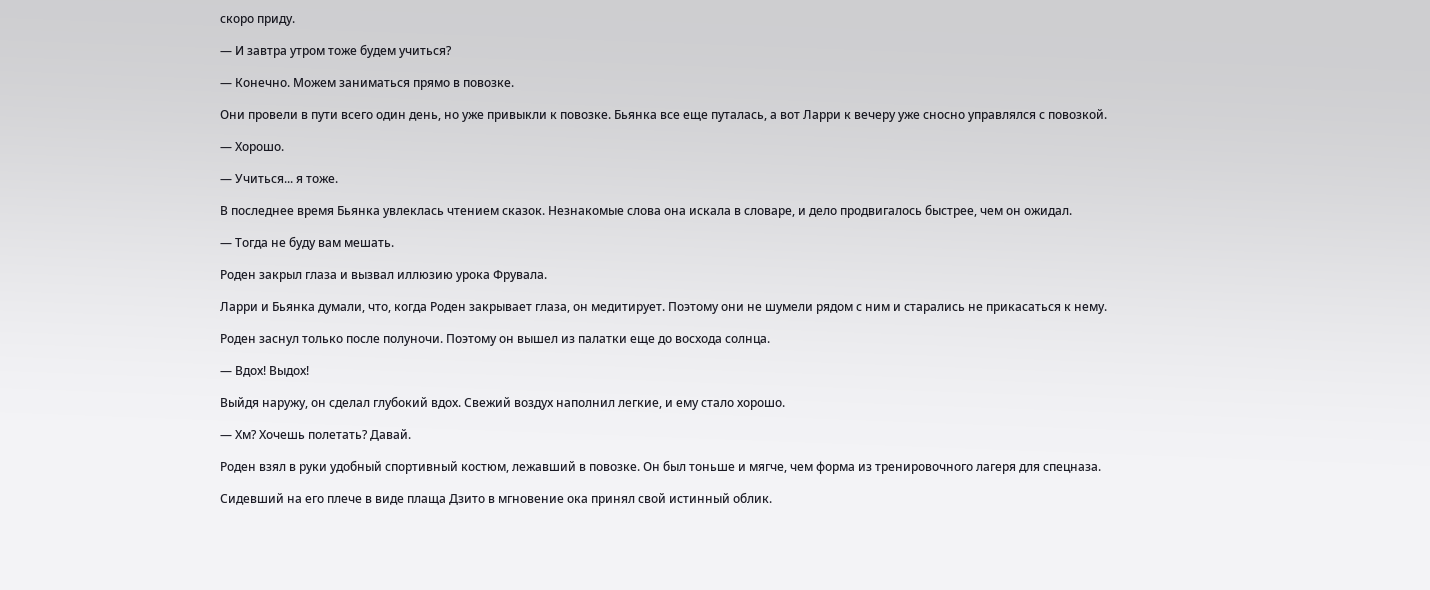скоро приду.

— И завтра утром тоже будем учиться?

— Конечно. Можем заниматься прямо в повозке.

Они провели в пути всего один день, но уже привыкли к повозке. Бьянка все еще путалась, а вот Ларри к вечеру уже сносно управлялся с повозкой.

— Хорошо.

— Учиться... я тоже.

В последнее время Бьянка увлеклась чтением сказок. Незнакомые слова она искала в словаре, и дело продвигалось быстрее, чем он ожидал.

— Тогда не буду вам мешать.

Роден закрыл глаза и вызвал иллюзию урока Фрувала.

Ларри и Бьянка думали, что, когда Роден закрывает глаза, он медитирует. Поэтому они не шумели рядом с ним и старались не прикасаться к нему.

Роден заснул только после полуночи. Поэтому он вышел из палатки еще до восхода солнца.

— Вдох! Выдох!

Выйдя наружу, он сделал глубокий вдох. Свежий воздух наполнил легкие, и ему стало хорошо.

— Хм? Хочешь полетать? Давай.

Роден взял в руки удобный спортивный костюм, лежавший в повозке. Он был тоньше и мягче, чем форма из тренировочного лагеря для спецназа.

Сидевший на его плече в виде плаща Дзито в мгновение ока принял свой истинный облик.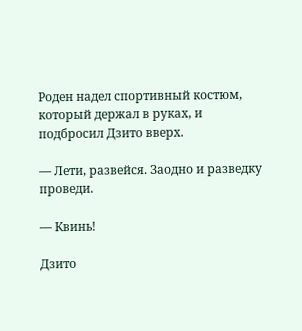Роден надел спортивный костюм, который держал в руках, и подбросил Дзито вверх.

— Лети, развейся. Заодно и разведку проведи.

— Квинь!

Дзито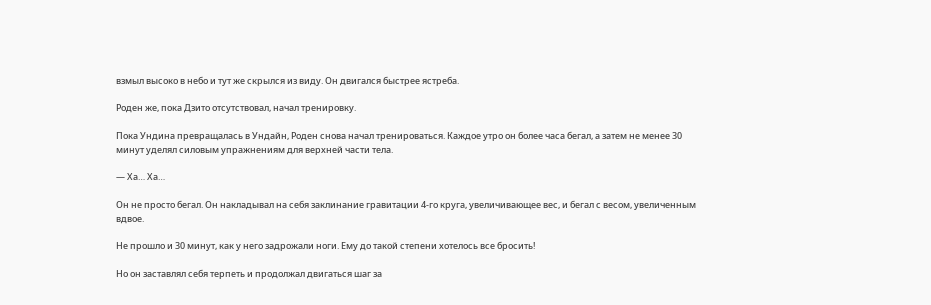взмыл высоко в небо и тут же скрылся из виду. Он двигался быстрее ястреба.

Роден же, пока Дзито отсутствовал, начал тренировку.

Пока Ундина превращалась в Ундайн, Роден снова начал тренироваться. Каждое утро он более часа бегал, а затем не менее 30 минут уделял силовым упражнениям для верхней части тела.

— Ха… Ха…

Он не просто бегал. Он накладывал на себя заклинание гравитации 4-го круга, увеличивающее вес, и бегал с весом, увеличенным вдвое.

Не прошло и 30 минут, как у него задрожали ноги. Ему до такой степени хотелось все бросить!

Но он заставлял себя терпеть и продолжал двигаться шаг за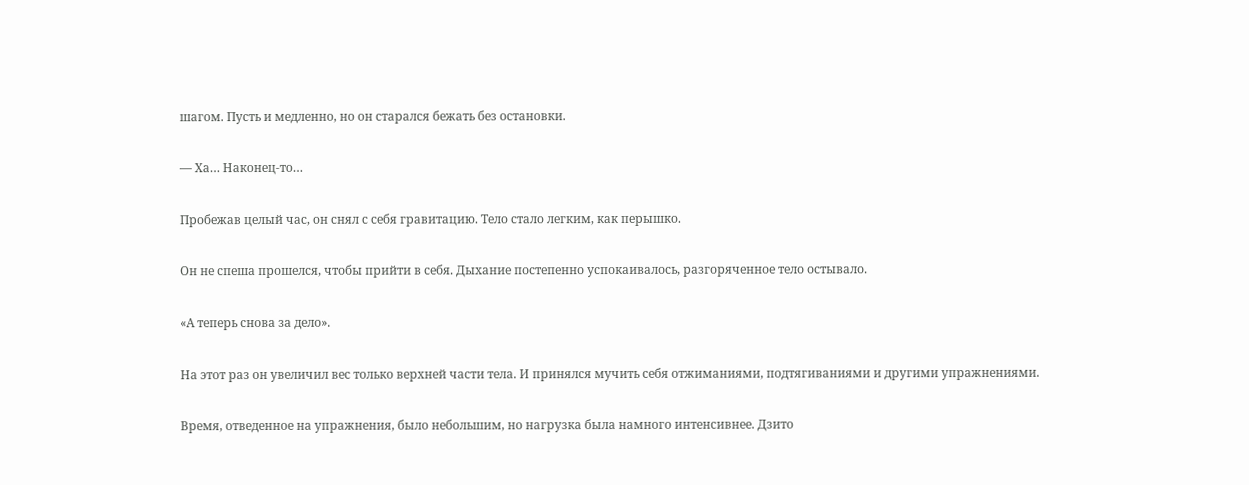шагом. Пусть и медленно, но он старался бежать без остановки.

— Ха… Наконец-то…

Пробежав целый час, он снял с себя гравитацию. Тело стало легким, как перышко.

Он не спеша прошелся, чтобы прийти в себя. Дыхание постепенно успокаивалось, разгоряченное тело остывало.

«А теперь снова за дело».

На этот раз он увеличил вес только верхней части тела. И принялся мучить себя отжиманиями, подтягиваниями и другими упражнениями.

Время, отведенное на упражнения, было небольшим, но нагрузка была намного интенсивнее. Дзито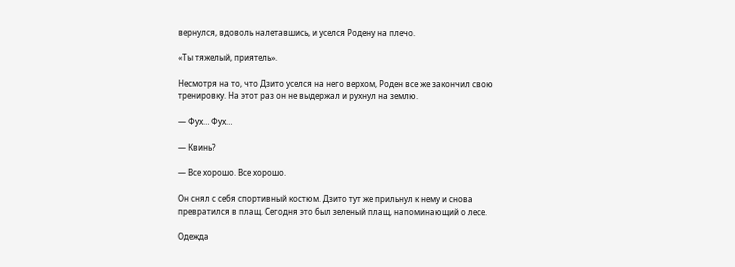вернулся, вдоволь налетавшись, и уселся Родену на плечо.

«Ты тяжелый, приятель».

Несмотря на то, что Дзито уселся на него верхом, Роден все же закончил свою тренировку. На этот раз он не выдержал и рухнул на землю.

— Фух… Фух…

— Квинь?

— Все хорошо. Все хорошо.

Он снял с себя спортивный костюм. Дзито тут же прильнул к нему и снова превратился в плащ. Сегодня это был зеленый плащ, напоминающий о лесе.

Одежда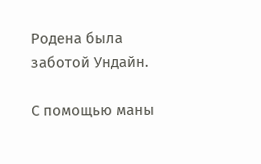Родена была заботой Ундайн.

С помощью маны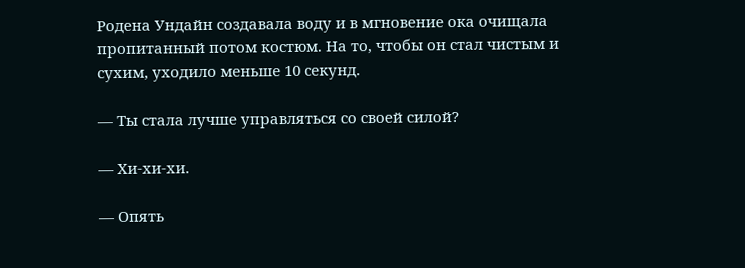Родена Ундайн создавала воду и в мгновение ока очищала пропитанный потом костюм. На то, чтобы он стал чистым и сухим, уходило меньше 10 секунд.

— Ты стала лучше управляться со своей силой?

— Хи-хи-хи.

— Опять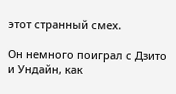этот странный смех.

Он немного поиграл с Дзито и Ундайн, как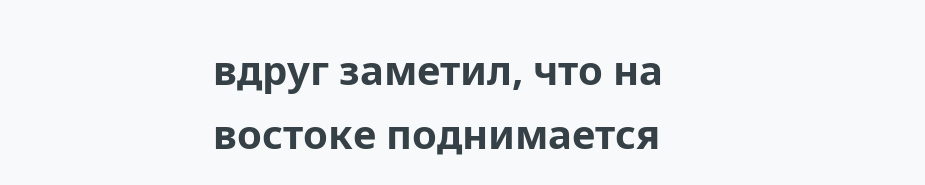вдруг заметил, что на востоке поднимается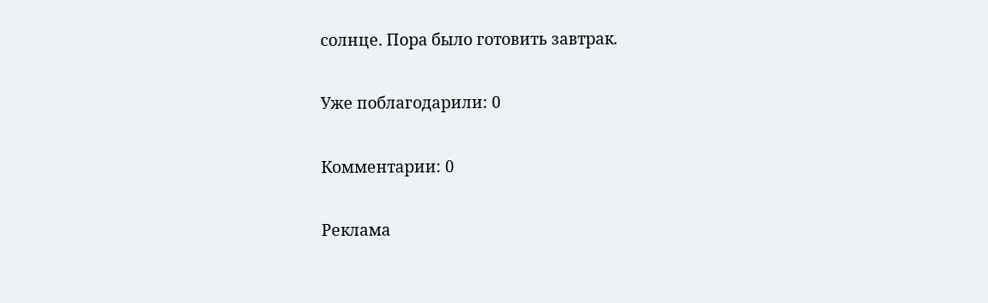солнце. Пора было готовить завтрак.

Уже поблагодарили: 0

Комментарии: 0

Реклама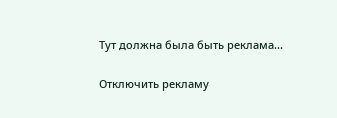Тут должна была быть реклама...

Отключить рекламу